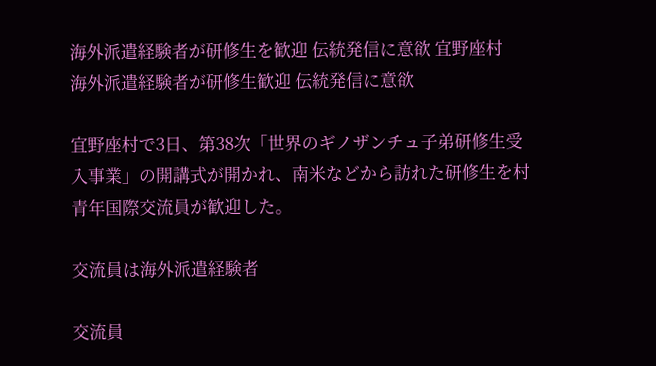海外派遣経験者が研修生を歓迎 伝統発信に意欲 宜野座村
海外派遣経験者が研修生歓迎 伝統発信に意欲

宜野座村で3日、第38次「世界のギノザンチュ子弟研修生受入事業」の開講式が開かれ、南米などから訪れた研修生を村青年国際交流員が歓迎した。

交流員は海外派遣経験者

交流員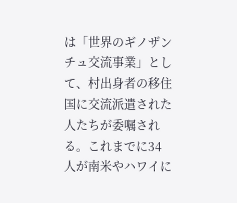は「世界のギノザンチュ交流事業」として、村出身者の移住国に交流派遣された人たちが委嘱される。これまでに34人が南米やハワイに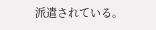派遣されている。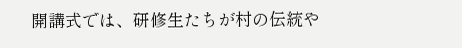開講式では、研修生たちが村の伝統や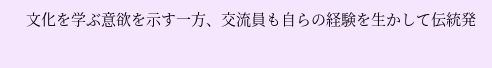文化を学ぶ意欲を示す一方、交流員も自らの経験を生かして伝統発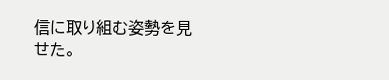信に取り組む姿勢を見せた。